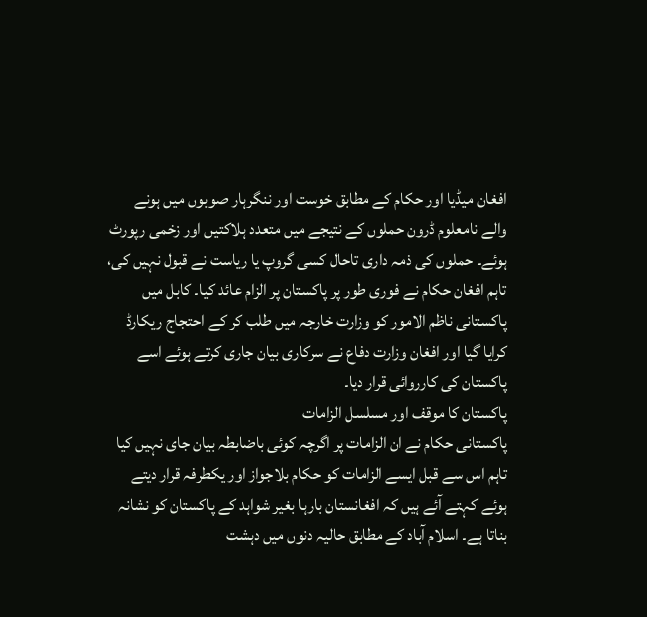افغان میڈیا اور حکام کے مطابق خوست اور ننگرہار صوبوں میں ہونے والے نامعلوم ڈرون حملوں کے نتیجے میں متعدد ہلاکتیں اور زخمی رپورٹ ہوئے۔ حملوں کی ذمہ داری تاحال کسی گروپ یا ریاست نے قبول نہیں کی، تاہم افغان حکام نے فوری طور پر پاکستان پر الزام عائد کیا۔ کابل میں پاکستانی ناظم الامور کو وزارت خارجہ میں طلب کر کے احتجاج ریکارڈ کرایا گیا اور افغان وزارت دفاع نے سرکاری بیان جاری کرتے ہوئے اسے پاکستان کی کارروائی قرار دیا۔
پاکستان کا موقف اور مسلسل الزامات
پاکستانی حکام نے ان الزامات پر اگرچہ کوئی باضابطہ بیان جای نہیں کیا تاہم اس سے قبل ایسے الزامات کو حکام بلاجواز اور یکطرفہ قرار دیتے ہوئے کہتے آئے ہیں کہ افغانستان بارہا بغیر شواہد کے پاکستان کو نشانہ بناتا ہے۔ اسلام آباد کے مطابق حالیہ دنوں میں دہشت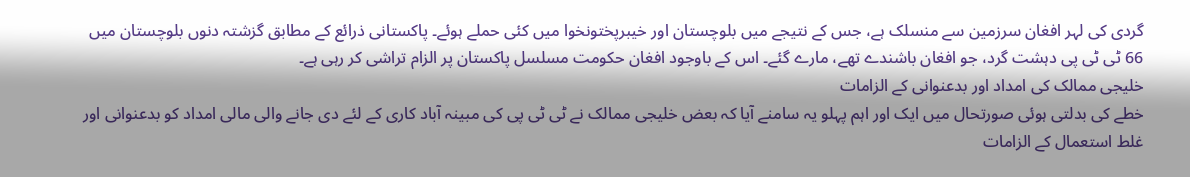گردی کی لہر افغان سرزمین سے منسلک ہے، جس کے نتیجے میں بلوچستان اور خیبرپختونخوا میں کئی حملے ہوئے۔ پاکستانی ذرائع کے مطابق گزشتہ دنوں بلوچستان میں 66 ٹی ٹی پی دہشت گرد، جو افغان باشندے تھے، مارے گئے۔ اس کے باوجود افغان حکومت مسلسل پاکستان پر الزام تراشی کر رہی ہے۔
خلیجی ممالک کی امداد اور بدعنوانی کے الزامات
خطے کی بدلتی ہوئی صورتحال میں ایک اور اہم پہلو یہ سامنے آیا کہ بعض خلیجی ممالک نے ٹی ٹی پی کی مبینہ آباد کاری کے لئے دی جانے والی مالی امداد کو بدعنوانی اور غلط استعمال کے الزامات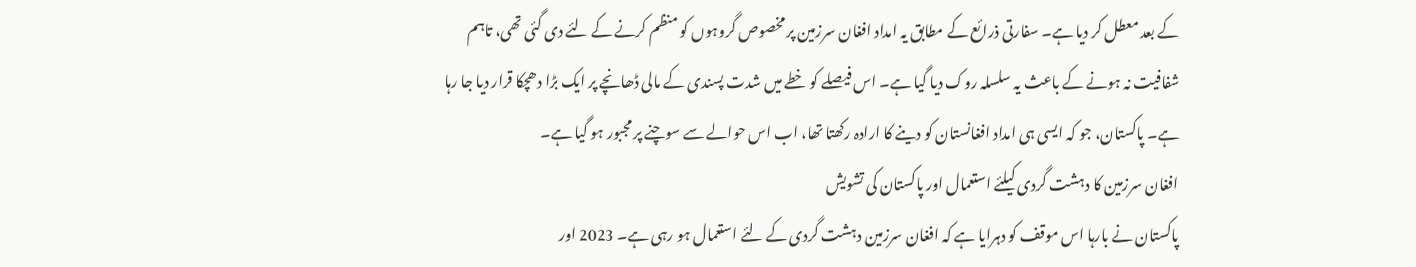کے بعد معطل کر دیا ہے۔ سفارتی ذرائع کے مطابق یہ امداد افغان سرزمین پر مخصوص گروہوں کو منظم کرنے کے لئے دی گئی تھی، تاہم شفافیت نہ ہونے کے باعث یہ سلسلہ روک دیا گیا ہے۔ اس فیصلے کو خطے میں شدت پسندی کے مالی ڈھانچے پر ایک بڑا دھچکا قرار دیا جا رہا ہے۔ پاکستان، جو کہ ایسی ہی امداد افغانستان کو دینے کا ارادہ رکھتا تھا، اب اس حوالے سے سوچنے پر مجبور ہو گیا ہے۔
افغان سرزمین کا دہشت گردی کیلئے استعمال اور پاکستان کی تشویش
پاکستان نے بارہا اس موقف کو دہرایا ہے کہ افغان سرزمین دہشت گردی کے لئے استعمال ہو رہی ہے۔ 2023 اور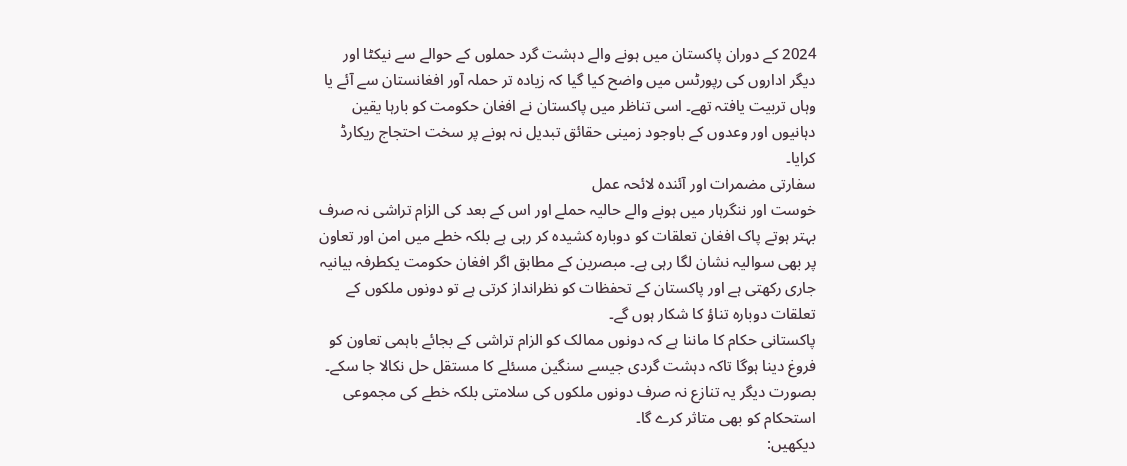2024 کے دوران پاکستان میں ہونے والے دہشت گرد حملوں کے حوالے سے نیکٹا اور دیگر اداروں کی رپورٹس میں واضح کیا گیا کہ زیادہ تر حملہ آور افغانستان سے آئے یا وہاں تربیت یافتہ تھے۔ اسی تناظر میں پاکستان نے افغان حکومت کو بارہا یقین دہانیوں اور وعدوں کے باوجود زمینی حقائق تبدیل نہ ہونے پر سخت احتجاج ریکارڈ کرایا۔
سفارتی مضمرات اور آئندہ لائحہ عمل
خوست اور ننگرہار میں ہونے والے حالیہ حملے اور اس کے بعد کی الزام تراشی نہ صرف بہتر ہوتے پاک افغان تعلقات کو دوبارہ کشیدہ کر رہی ہے بلکہ خطے میں امن اور تعاون پر بھی سوالیہ نشان لگا رہی ہے۔ مبصرین کے مطابق اگر افغان حکومت یکطرفہ بیانیہ جاری رکھتی ہے اور پاکستان کے تحفظات کو نظرانداز کرتی ہے تو دونوں ملکوں کے تعلقات دوبارہ تناؤ کا شکار ہوں گے۔
پاکستانی حکام کا ماننا ہے کہ دونوں ممالک کو الزام تراشی کے بجائے باہمی تعاون کو فروغ دینا ہوگا تاکہ دہشت گردی جیسے سنگین مسئلے کا مستقل حل نکالا جا سکے۔ بصورت دیگر یہ تنازع نہ صرف دونوں ملکوں کی سلامتی بلکہ خطے کی مجموعی استحکام کو بھی متاثر کرے گا۔
دیکھیں: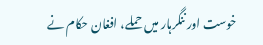خوست اور ننگرہار میں حملے، افغان حکام نے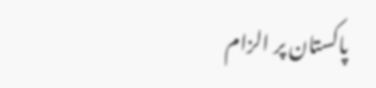پاکستان پر الزام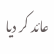عائد کر دیا